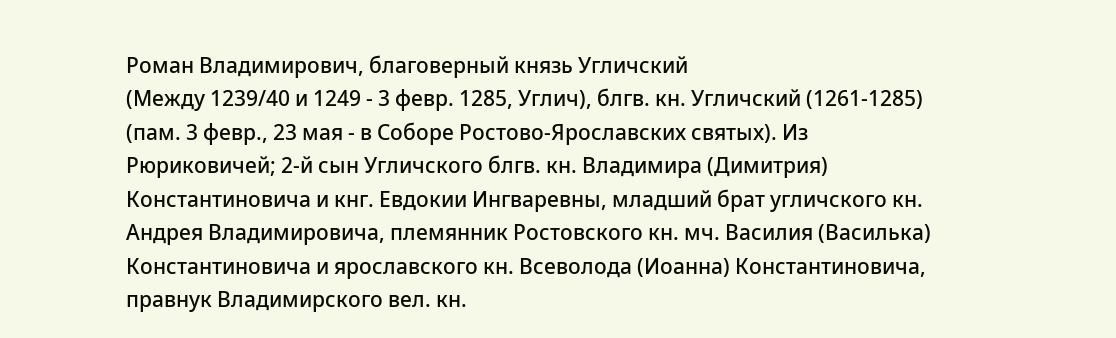Роман Владимирович, благоверный князь Угличский
(Между 1239/40 и 1249 - 3 февр. 1285, Углич), блгв. кн. Угличский (1261-1285) (пам. 3 февр., 23 мая - в Соборе Ростово-Ярославских святых). Из Рюриковичей; 2-й сын Угличского блгв. кн. Владимира (Димитрия) Константиновича и кнг. Евдокии Ингваревны, младший брат угличского кн. Андрея Владимировича, племянник Ростовского кн. мч. Василия (Василька) Константиновича и ярославского кн. Всеволода (Иоанна) Константиновича, правнук Владимирского вел. кн.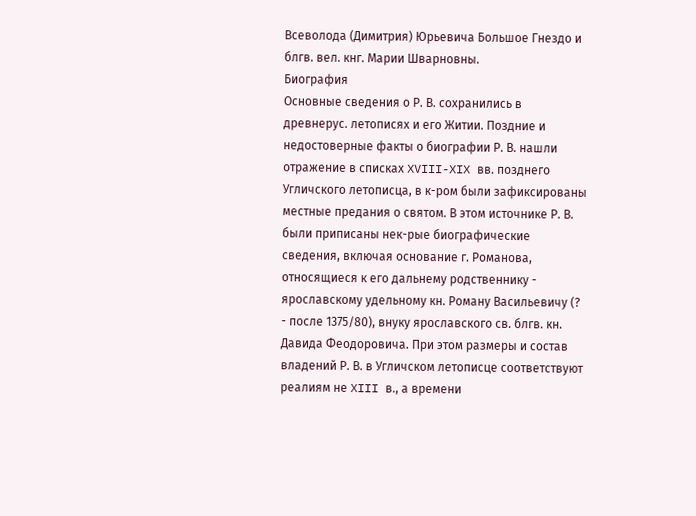Всеволода (Димитрия) Юрьевича Большое Гнездо и блгв. вел. кнг. Марии Шварновны.
Биография
Основные сведения о Р. В. сохранились в древнерус. летописях и его Житии. Поздние и недостоверные факты о биографии Р. В. нашли отражение в списках XVIII-XIX вв. позднего Угличского летописца, в к-ром были зафиксированы местные предания о святом. В этом источнике Р. В. были приписаны нек-рые биографические сведения, включая основание г. Романова, относящиеся к его дальнему родственнику - ярославскому удельному кн. Роману Васильевичу (? - после 1375/80), внуку ярославского св. блгв. кн. Давида Феодоровича. При этом размеры и состав владений Р. В. в Угличском летописце соответствуют реалиям не XIII в., а времени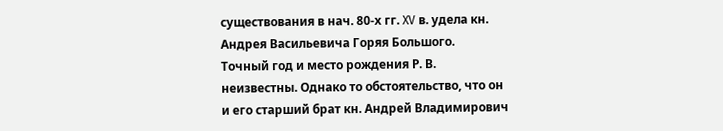существования в нач. 80-х гг. XV в. удела кн. Андрея Васильевича Горяя Большого.
Точный год и место рождения Р. В. неизвестны. Однако то обстоятельство, что он и его старший брат кн. Андрей Владимирович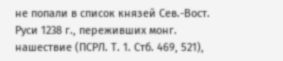не попали в список князей Сев.-Вост. Руси 1238 г., переживших монг. нашествие (ПСРЛ. Т. 1. Стб. 469, 521),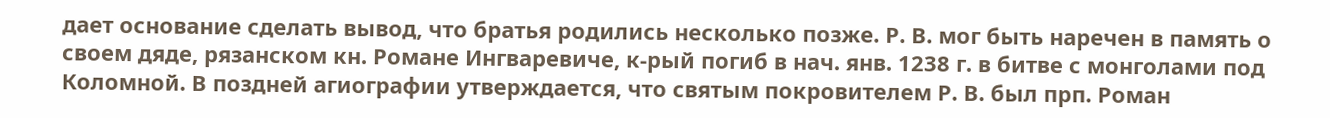дает основание сделать вывод, что братья родились несколько позже. Р. В. мог быть наречен в память о своем дяде, рязанском кн. Романе Ингваревиче, к-рый погиб в нач. янв. 1238 г. в битве с монголами под Коломной. В поздней агиографии утверждается, что святым покровителем Р. В. был прп. Роман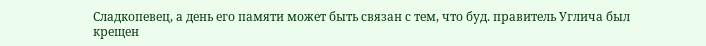Сладкопевец, а день его памяти может быть связан с тем, что буд. правитель Углича был крещен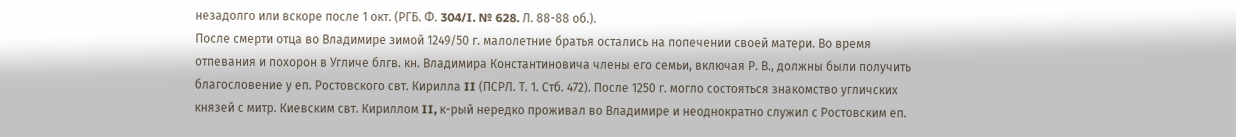незадолго или вскоре после 1 окт. (РГБ. Ф. 304/I. № 628. Л. 88-88 об.).
После смерти отца во Владимире зимой 1249/50 г. малолетние братья остались на попечении своей матери. Во время отпевания и похорон в Угличе блгв. кн. Владимира Константиновича члены его семьи, включая Р. В., должны были получить благословение у еп. Ростовского свт. Кирилла II (ПСРЛ. Т. 1. Стб. 472). После 1250 г. могло состояться знакомство угличских князей с митр. Киевским свт. Кириллом II, к-рый нередко проживал во Владимире и неоднократно служил с Ростовским еп.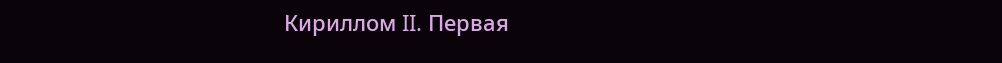Кириллом II. Первая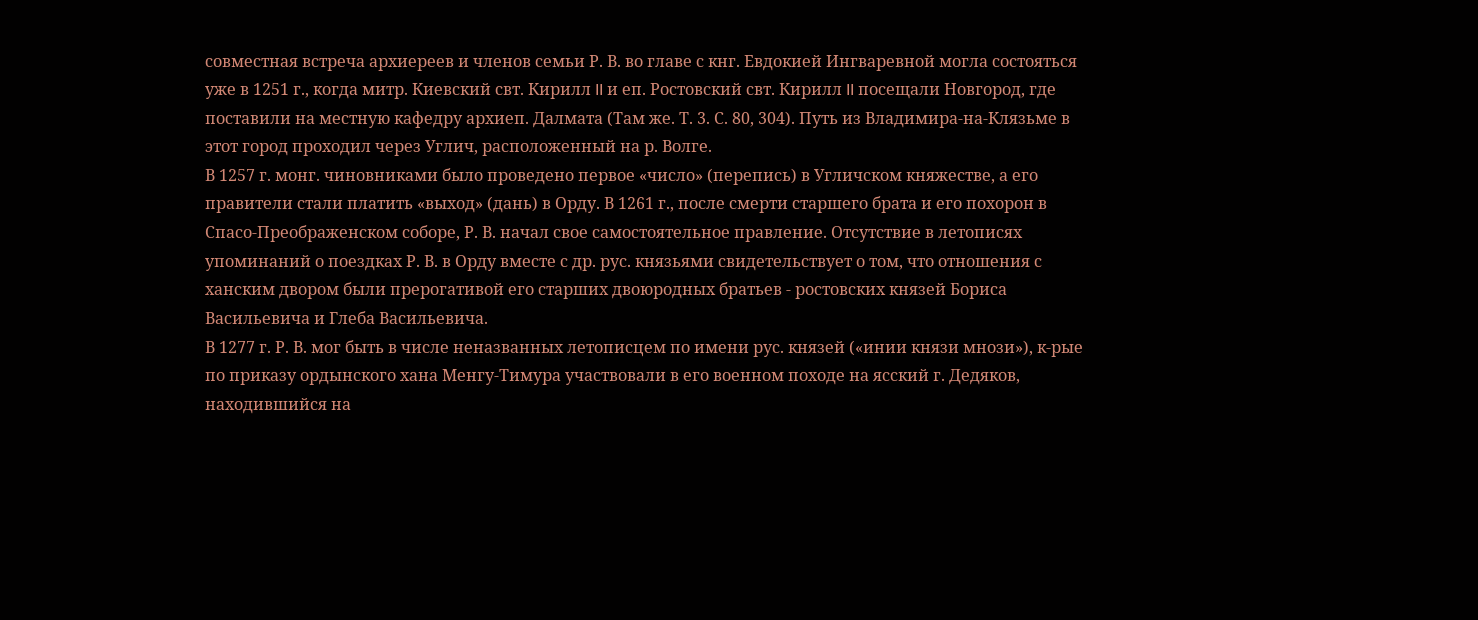совместная встреча архиереев и членов семьи Р. В. во главе с кнг. Евдокией Ингваревной могла состояться уже в 1251 г., когда митр. Киевский свт. Кирилл II и еп. Ростовский свт. Кирилл II посещали Новгород, где поставили на местную кафедру архиеп. Далмата (Там же. Т. 3. С. 80, 304). Путь из Владимира-на-Клязьме в этот город проходил через Углич, расположенный на р. Волге.
В 1257 г. монг. чиновниками было проведено первое «число» (перепись) в Угличском княжестве, а его правители стали платить «выход» (дань) в Орду. В 1261 г., после смерти старшего брата и его похорон в Спасо-Преображенском соборе, Р. В. начал свое самостоятельное правление. Отсутствие в летописях упоминаний о поездках Р. В. в Орду вместе с др. рус. князьями свидетельствует о том, что отношения с ханским двором были прерогативой его старших двоюродных братьев - ростовских князей Бориса Васильевича и Глеба Васильевича.
В 1277 г. Р. В. мог быть в числе неназванных летописцем по имени рус. князей («инии князи мнози»), к-рые по приказу ордынского хана Менгу-Тимура участвовали в его военном походе на ясский г. Дедяков, находившийся на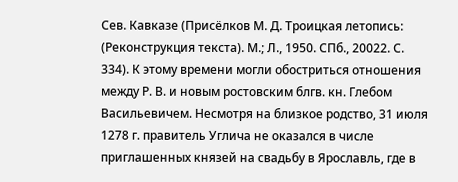Сев. Кавказе (Присёлков М. Д. Троицкая летопись: (Реконструкция текста). М.; Л., 1950. СПб., 20022. С. 334). К этому времени могли обостриться отношения между Р. В. и новым ростовским блгв. кн. Глебом Васильевичем. Несмотря на близкое родство, 31 июля 1278 г. правитель Углича не оказался в числе приглашенных князей на свадьбу в Ярославль, где в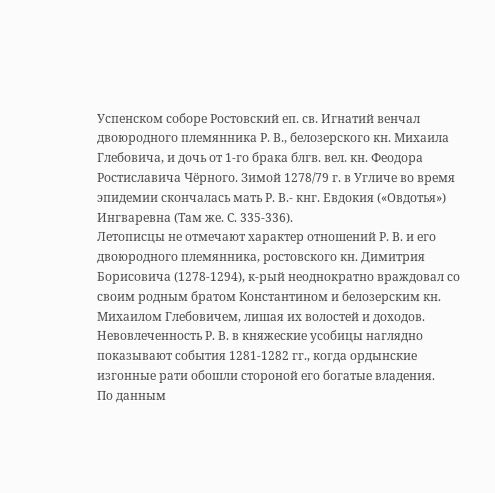Успенском соборе Ростовский еп. св. Игнатий венчал двоюродного племянника Р. В., белозерского кн. Михаила Глебовича, и дочь от 1-го брака блгв. вел. кн. Феодора Ростиславича Чёрного. Зимой 1278/79 г. в Угличе во время эпидемии скончалась мать Р. В.- кнг. Евдокия («Овдотья») Ингваревна (Там же. С. 335-336).
Летописцы не отмечают характер отношений Р. В. и его двоюродного племянника, ростовского кн. Димитрия Борисовича (1278-1294), к-рый неоднократно враждовал со своим родным братом Константином и белозерским кн. Михаилом Глебовичем, лишая их волостей и доходов. Невовлеченность Р. В. в княжеские усобицы наглядно показывают события 1281-1282 гг., когда ордынские изгонные рати обошли стороной его богатые владения.
По данным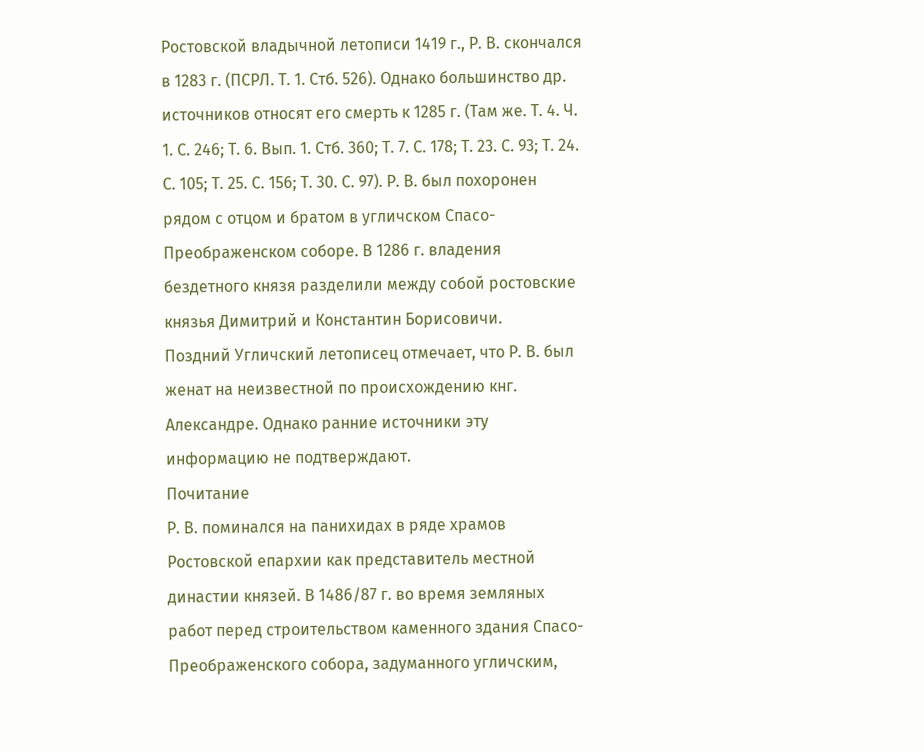Ростовской владычной летописи 1419 г., Р. В. скончался в 1283 г. (ПСРЛ. Т. 1. Стб. 526). Однако большинство др. источников относят его смерть к 1285 г. (Там же. Т. 4. Ч. 1. С. 246; Т. 6. Вып. 1. Стб. 360; Т. 7. С. 178; Т. 23. С. 93; Т. 24. С. 105; Т. 25. С. 156; Т. 30. С. 97). Р. В. был похоронен рядом с отцом и братом в угличском Спасо-Преображенском соборе. В 1286 г. владения бездетного князя разделили между собой ростовские князья Димитрий и Константин Борисовичи.
Поздний Угличский летописец отмечает, что Р. В. был женат на неизвестной по происхождению кнг. Александре. Однако ранние источники эту информацию не подтверждают.
Почитание
Р. В. поминался на панихидах в ряде храмов Ростовской епархии как представитель местной династии князей. В 1486/87 г. во время земляных работ перед строительством каменного здания Спасо-Преображенского собора, задуманного угличским,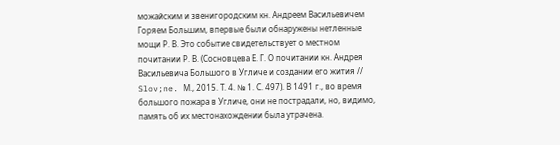можайским и звенигородским кн. Андреем Васильевичем Горяем Большим, впервые были обнаружены нетленные мощи Р. В. Это событие свидетельствует о местном почитании Р. В. (Сосновцева Е. Г. О почитании кн. Андрея Васильевича Большого в Угличе и создании его жития // Slov;ne. М., 2015. Т. 4. № 1. С. 497). В 1491 г., во время большого пожара в Угличе, они не пострадали, но, видимо, память об их местонахождении была утрачена.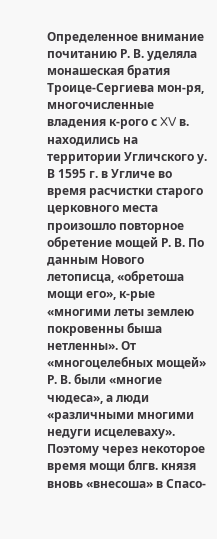Определенное внимание почитанию Р. В. уделяла монашеская братия Троице-Сергиева мон-ря, многочисленные владения к-рого с XV в. находились на территории Угличского у.
В 1595 г. в Угличе во время расчистки старого церковного места произошло повторное обретение мощей Р. В. По данным Нового летописца, «обретоша мощи его», к-рые «многими леты землею покровенны быша нетленны». От «многоцелебных мощей» Р. В. были «многие чюдеса», а люди «различными многими недуги исцелеваху». Поэтому через некоторое время мощи блгв. князя вновь «внесоша» в Спасо-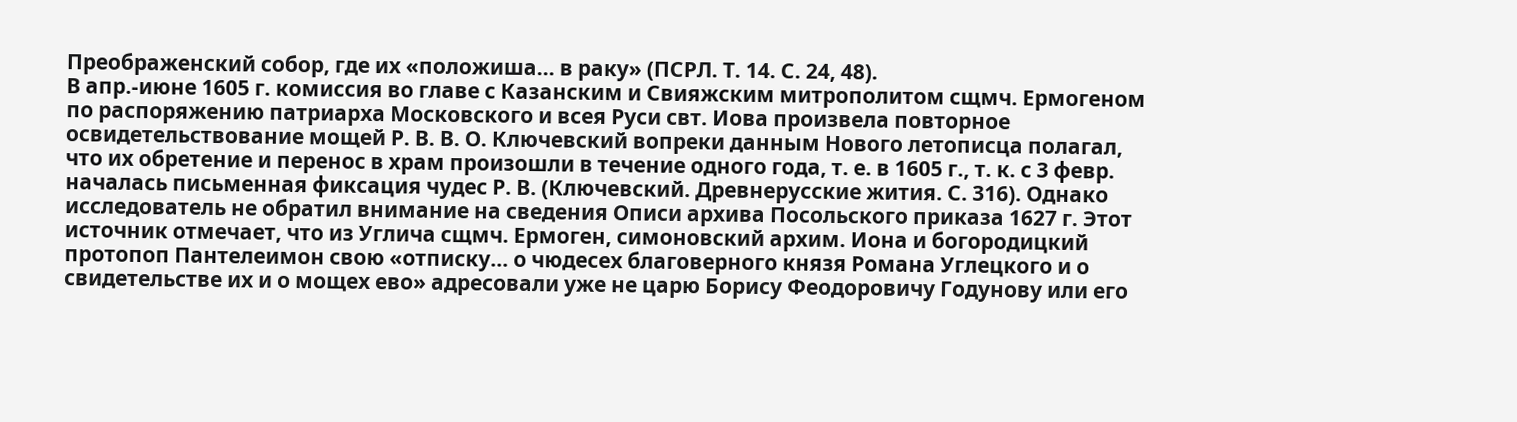Преображенский собор, где их «положиша… в раку» (ПСРЛ. Т. 14. С. 24, 48).
В апр.-июне 1605 г. комиссия во главе с Казанским и Свияжским митрополитом сщмч. Ермогеном по распоряжению патриарха Московского и всея Руси свт. Иова произвела повторное освидетельствование мощей Р. В. В. О. Ключевский вопреки данным Нового летописца полагал, что их обретение и перенос в храм произошли в течение одного года, т. е. в 1605 г., т. к. с 3 февр. началась письменная фиксация чудес Р. В. (Ключевский. Древнерусские жития. С. 316). Однако исследователь не обратил внимание на сведения Описи архива Посольского приказа 1627 г. Этот источник отмечает, что из Углича сщмч. Ермоген, симоновский архим. Иона и богородицкий протопоп Пантелеимон свою «отписку… о чюдесех благоверного князя Романа Углецкого и о свидетельстве их и о мощех ево» адресовали уже не царю Борису Феодоровичу Годунову или его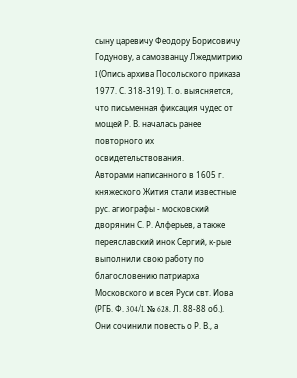сыну царевичу Феодору Борисовичу Годунову, а самозванцу Лжедмитрию I (Опись архива Посольского приказа 1977. С. 318-319). Т. о. выясняется, что письменная фиксация чудес от мощей Р. В. началась ранее повторного их освидетельствования.
Авторами написанного в 1605 г. княжеского Жития стали известные рус. агиографы - московский дворянин С. Р. Алферьев, а также переяславский инок Сергий, к-рые выполнили свою работу по благословению патриарха Московского и всея Руси свт. Иова (РГБ. Ф. 304/I. № 628. Л. 88-88 об.). Они сочинили повесть о Р. В., а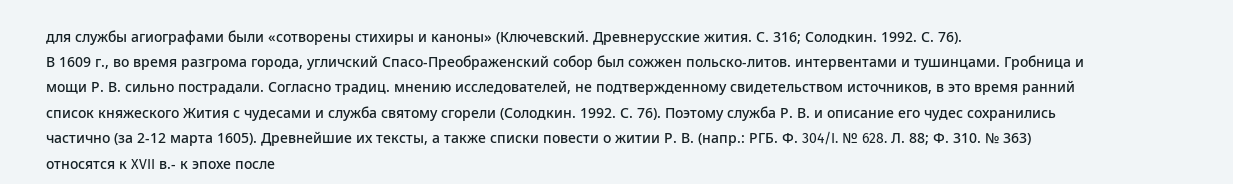для службы агиографами были «сотворены стихиры и каноны» (Ключевский. Древнерусские жития. С. 316; Солодкин. 1992. С. 76).
В 1609 г., во время разгрома города, угличский Спасо-Преображенский собор был сожжен польско-литов. интервентами и тушинцами. Гробница и мощи Р. В. сильно пострадали. Согласно традиц. мнению исследователей, не подтвержденному свидетельством источников, в это время ранний список княжеского Жития с чудесами и служба святому сгорели (Солодкин. 1992. С. 76). Поэтому служба Р. В. и описание его чудес сохранились частично (за 2-12 марта 1605). Древнейшие их тексты, а также списки повести о житии Р. В. (напр.: РГБ. Ф. 304/I. № 628. Л. 88; Ф. 310. № 363) относятся к XVII в.- к эпохе после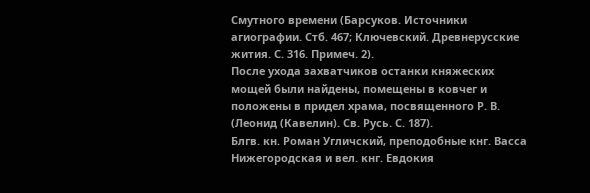Смутного времени (Барсуков. Источники агиографии. Стб. 467; Ключевский. Древнерусские жития. С. 316. Примеч. 2).
После ухода захватчиков останки княжеских мощей были найдены, помещены в ковчег и положены в придел храма, посвященного Р. В. (Леонид (Кавелин). Св. Русь. С. 187).
Блгв. кн. Роман Угличский, преподобные кнг. Васса Нижегородская и вел. кнг. Евдокия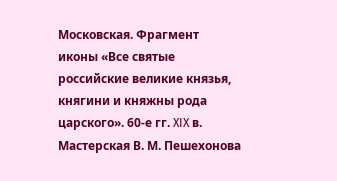Московская. Фрагмент иконы «Все святые российские великие князья, княгини и княжны рода царского». 60-е гг. XIX в. Мастерская В. М. Пешехонова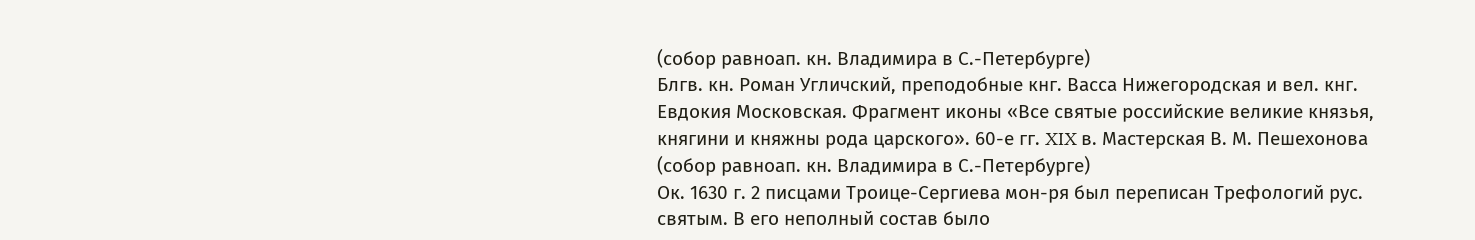(собор равноап. кн. Владимира в С.-Петербурге)
Блгв. кн. Роман Угличский, преподобные кнг. Васса Нижегородская и вел. кнг. Евдокия Московская. Фрагмент иконы «Все святые российские великие князья, княгини и княжны рода царского». 60-е гг. XIX в. Мастерская В. М. Пешехонова (собор равноап. кн. Владимира в С.-Петербурге)
Ок. 1630 г. 2 писцами Троице-Сергиева мон-ря был переписан Трефологий рус. святым. В его неполный состав было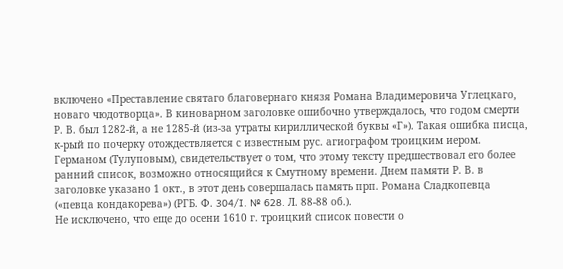включено «Преставление святаго благовернаго князя Романа Владимеровича Углецкаго, новаго чюдотворца». В киноварном заголовке ошибочно утверждалось, что годом смерти Р. В. был 1282-й, а не 1285-й (из-за утраты кириллической буквы «Г»). Такая ошибка писца, к-рый по почерку отождествляется с известным рус. агиографом троицким иером. Германом (Тулуповым), свидетельствует о том, что этому тексту предшествовал его более ранний список, возможно относящийся к Смутному времени. Днем памяти Р. В. в заголовке указано 1 окт., в этот день совершалась память прп. Романа Сладкопевца («певца кондакорева») (РГБ. Ф. 304/I. № 628. Л. 88-88 об.).
Не исключено, что еще до осени 1610 г. троицкий список повести о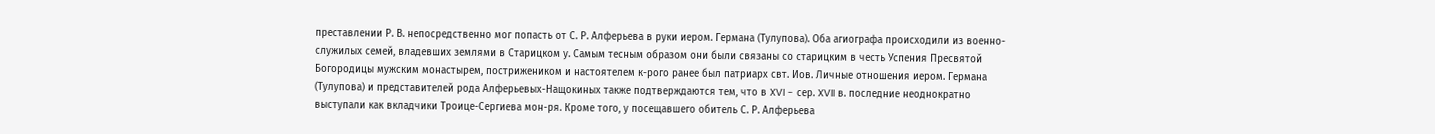преставлении Р. В. непосредственно мог попасть от С. Р. Алферьева в руки иером. Германа (Тулупова). Оба агиографа происходили из военно-служилых семей, владевших землями в Старицком у. Самым тесным образом они были связаны со старицким в честь Успения Пресвятой Богородицы мужским монастырем, пострижеником и настоятелем к-рого ранее был патриарх свт. Иов. Личные отношения иером. Германа (Тулупова) и представителей рода Алферьевых-Нащокиных также подтверждаются тем, что в XVI - сер. XVII в. последние неоднократно выступали как вкладчики Троице-Сергиева мон-ря. Кроме того, у посещавшего обитель С. Р. Алферьева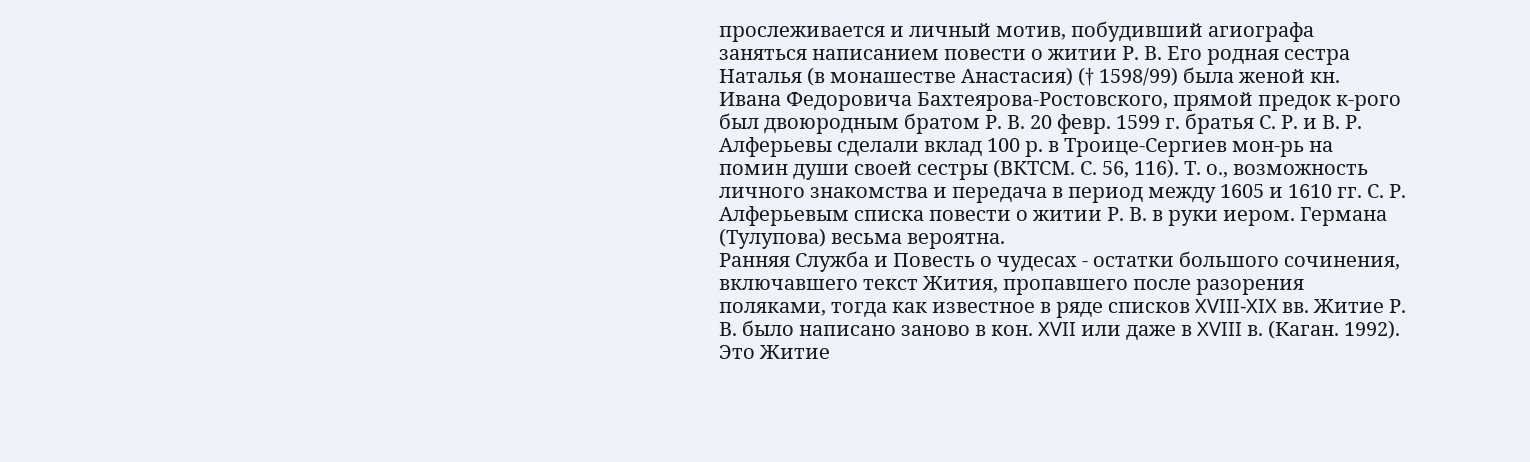прослеживается и личный мотив, побудивший агиографа заняться написанием повести о житии Р. В. Его родная сестра Наталья (в монашестве Анастасия) († 1598/99) была женой кн. Ивана Федоровича Бахтеярова-Ростовского, прямой предок к-рого был двоюродным братом Р. В. 20 февр. 1599 г. братья С. Р. и В. Р. Алферьевы сделали вклад 100 р. в Троице-Сергиев мон-рь на помин души своей сестры (ВКТСМ. С. 56, 116). Т. о., возможность личного знакомства и передача в период между 1605 и 1610 гг. С. Р. Алферьевым списка повести о житии Р. В. в руки иером. Германа (Тулупова) весьма вероятна.
Ранняя Служба и Повесть о чудесах - остатки большого сочинения, включавшего текст Жития, пропавшего после разорения поляками, тогда как известное в ряде списков XVIII-XIX вв. Житие Р. В. было написано заново в кон. XVII или даже в XVIII в. (Каган. 1992). Это Житие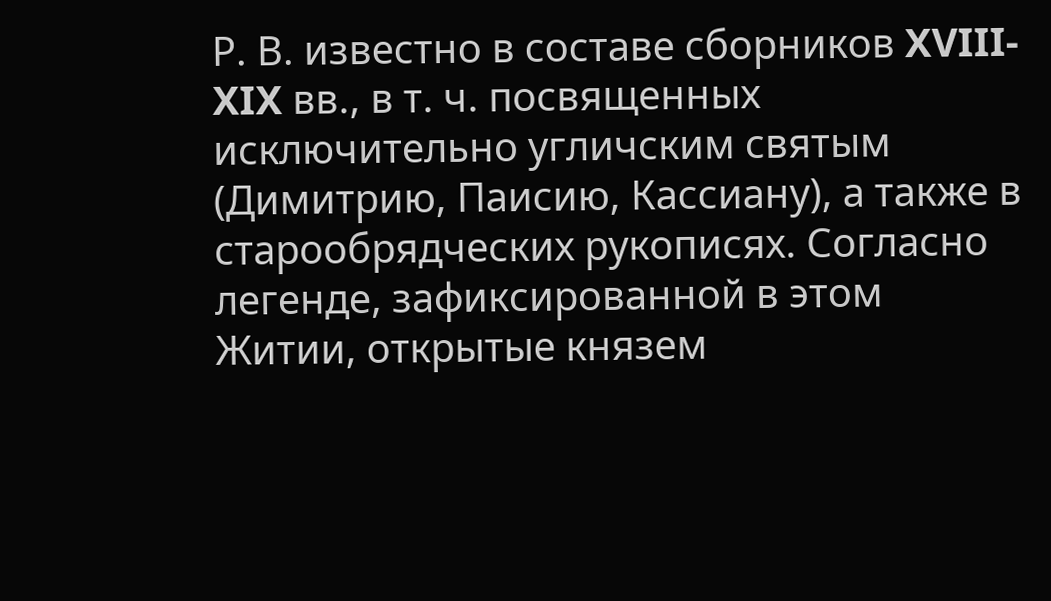Р. В. известно в составе сборников XVIII-XIX вв., в т. ч. посвященных исключительно угличским святым (Димитрию, Паисию, Кассиану), а также в старообрядческих рукописях. Согласно легенде, зафиксированной в этом Житии, открытые князем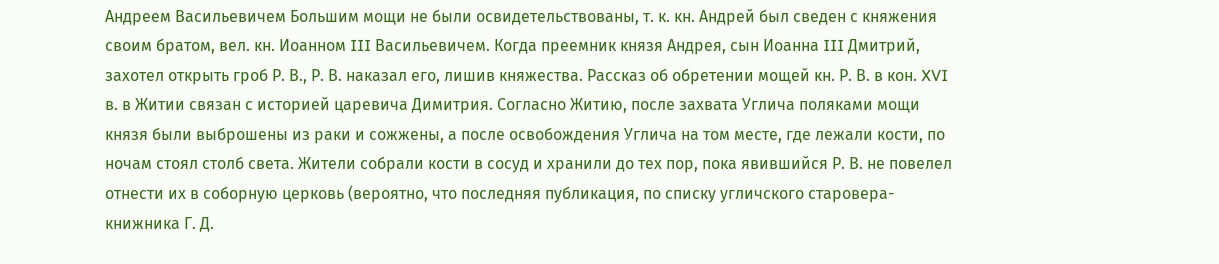Андреем Васильевичем Большим мощи не были освидетельствованы, т. к. кн. Андрей был сведен с княжения своим братом, вел. кн. Иоанном III Васильевичем. Когда преемник князя Андрея, сын Иоанна III Дмитрий, захотел открыть гроб Р. В., Р. В. наказал его, лишив княжества. Рассказ об обретении мощей кн. Р. В. в кон. XVI в. в Житии связан с историей царевича Димитрия. Согласно Житию, после захвата Углича поляками мощи князя были выброшены из раки и сожжены, а после освобождения Углича на том месте, где лежали кости, по ночам стоял столб света. Жители собрали кости в сосуд и хранили до тех пор, пока явившийся Р. В. не повелел отнести их в соборную церковь (вероятно, что последняя публикация, по списку угличского старовера-книжника Г. Д.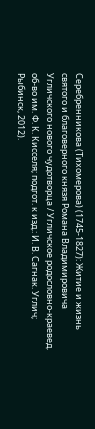Серебренникова (Тихомерова) (1745-1827): Житие и жизнь святого и благоверного князя Романа Владимировича Угличского нового чудотворца / Угличское родословно-краевед. об-во им. Ф. К. Кисселя; подгот. к изд.: И. В. Сагнак. Углич; Рыбинск, 2012).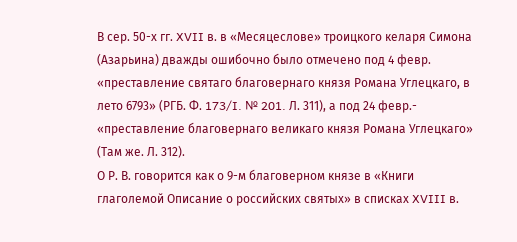В сер. 50-х гг. XVII в. в «Месяцеслове» троицкого келаря Симона (Азарьина) дважды ошибочно было отмечено под 4 февр. «преставление святаго благовернаго князя Романа Углецкаго, в лето 6793» (РГБ. Ф. 173/I. № 201. Л. 311), а под 24 февр.- «преставление благовернаго великаго князя Романа Углецкаго» (Там же. Л. 312).
О Р. В. говорится как о 9-м благоверном князе в «Книги глаголемой Описание о российских святых» в списках XVIII в.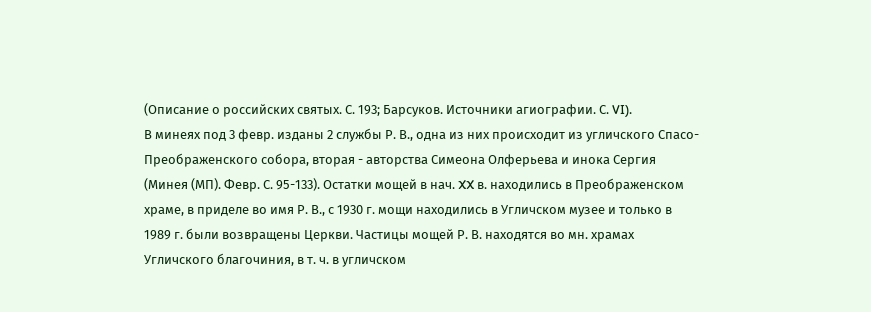(Описание о российских святых. С. 193; Барсуков. Источники агиографии. С. VI).
В минеях под 3 февр. изданы 2 службы Р. В., одна из них происходит из угличского Спасо-Преображенского собора, вторая - авторства Симеона Олферьева и инока Сергия (Минея (МП). Февр. С. 95-133). Остатки мощей в нач. XX в. находились в Преображенском храме, в приделе во имя Р. В., с 1930 г. мощи находились в Угличском музее и только в 1989 г. были возвращены Церкви. Частицы мощей Р. В. находятся во мн. храмах Угличского благочиния, в т. ч. в угличском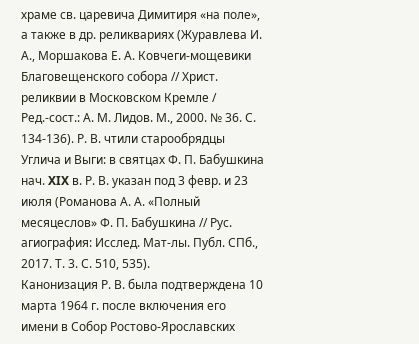храме св. царевича Димитиря «на поле», а также в др. реликвариях (Журавлева И. А., Моршакова Е. А. Ковчеги-мощевики Благовещенского собора // Христ. реликвии в Московском Кремле / Ред.-сост.: А. М. Лидов. М., 2000. № 36. С. 134-136). Р. В. чтили старообрядцы Углича и Выги: в святцах Ф. П. Бабушкина нач. XIX в. Р. В. указан под 3 февр. и 23 июля (Романова А. А. «Полный месяцеслов» Ф. П. Бабушкина // Рус. агиография: Исслед. Мат-лы. Публ. СПб., 2017. Т. 3. С. 510, 535).
Канонизация Р. В. была подтверждена 10 марта 1964 г. после включения его имени в Собор Ростово-Ярославских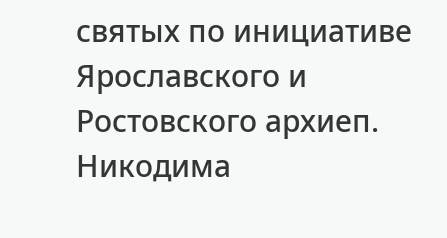святых по инициативе Ярославского и Ростовского архиеп. Никодима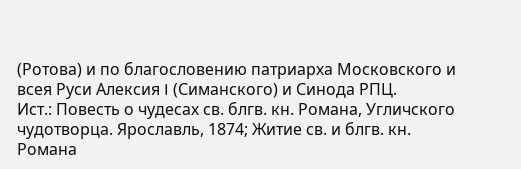(Ротова) и по благословению патриарха Московского и всея Руси Алексия I (Симанского) и Синода РПЦ.
Ист.: Повесть о чудесах св. блгв. кн. Романа, Угличского чудотворца. Ярославль, 1874; Житие св. и блгв. кн. Романа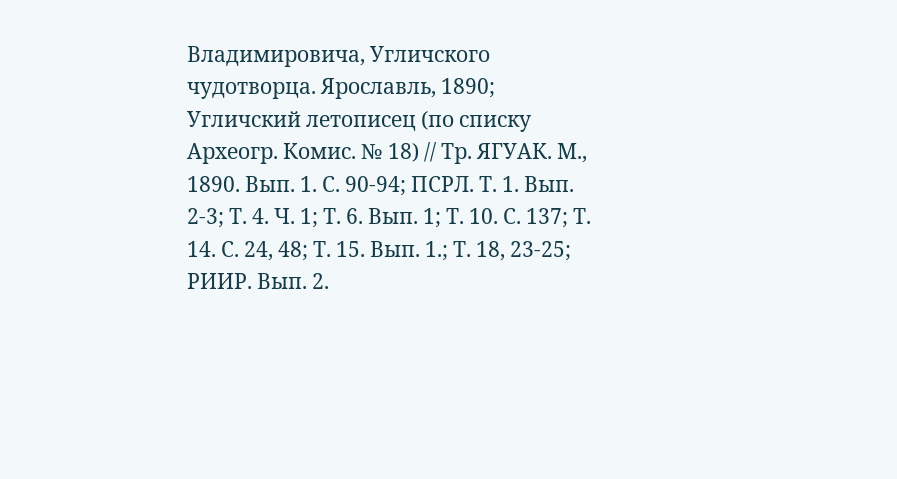Владимировича, Угличского чудотворца. Ярославль, 1890; Угличский летописец (по списку Археогр. Комис. № 18) // Тр. ЯГУАК. М., 1890. Вып. 1. С. 90-94; ПСРЛ. Т. 1. Вып. 2-3; Т. 4. Ч. 1; Т. 6. Вып. 1; Т. 10. С. 137; Т. 14. С. 24, 48; Т. 15. Вып. 1.; Т. 18, 23-25; РИИР. Вып. 2.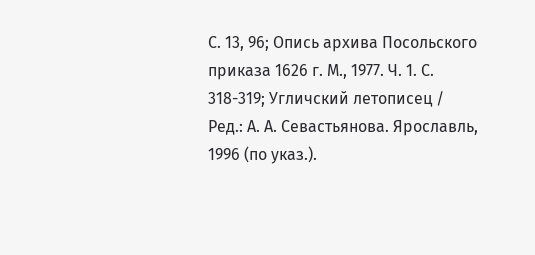С. 13, 96; Опись архива Посольского приказа 1626 г. М., 1977. Ч. 1. С. 318-319; Угличский летописец / Ред.: А. А. Севастьянова. Ярославль, 1996 (по указ.).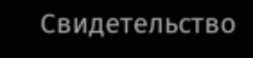Свидетельство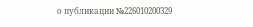о публикации №226010200329